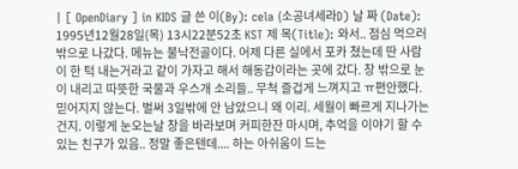| [ OpenDiary ] in KIDS 글 쓴 이(By): cela (소공녀세라D) 날 짜 (Date): 1995년12월28일(목) 13시22분52초 KST 제 목(Title): 와서.. 점심 먹으러 밖으로 나갔다. 메뉴는 불낙전골이다. 어제 다른 실에서 포카 쳤는데 딴 사람이 한 턱 내는거라고 같이 가자고 해서 해동갑이라는 곳에 갔다. 창 밖으로 눈이 내리고 따뜻한 국물과 우스개 소리들.. 무척 즐겁게 느껴지고 ㅠ편안했다. 믿어지지 않는다. 벌써 3일밖에 안 남았으니 왜 이리. 세월이 빠르게 지나가는건지. 이렇게 눈오는날 창을 바라보며 커피한잔 마시며, 추억을 이야기 할 수 있는 친구가 있음.. 정말 좋은텐데.... 하는 아쉬움이 드는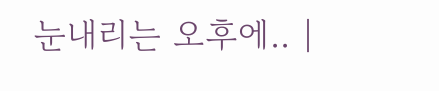눈내리는 오후에.. |